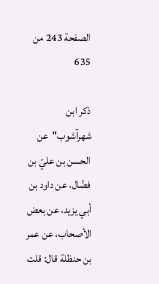الصفحة 243 من 635

ذكر ابن شهرآشوب"عن الحسن بن عليّ بن فضّال، عن داود بن أبي يزيد، عن بعض الأصحاب، عن عمر بن حنظلة قال: قلت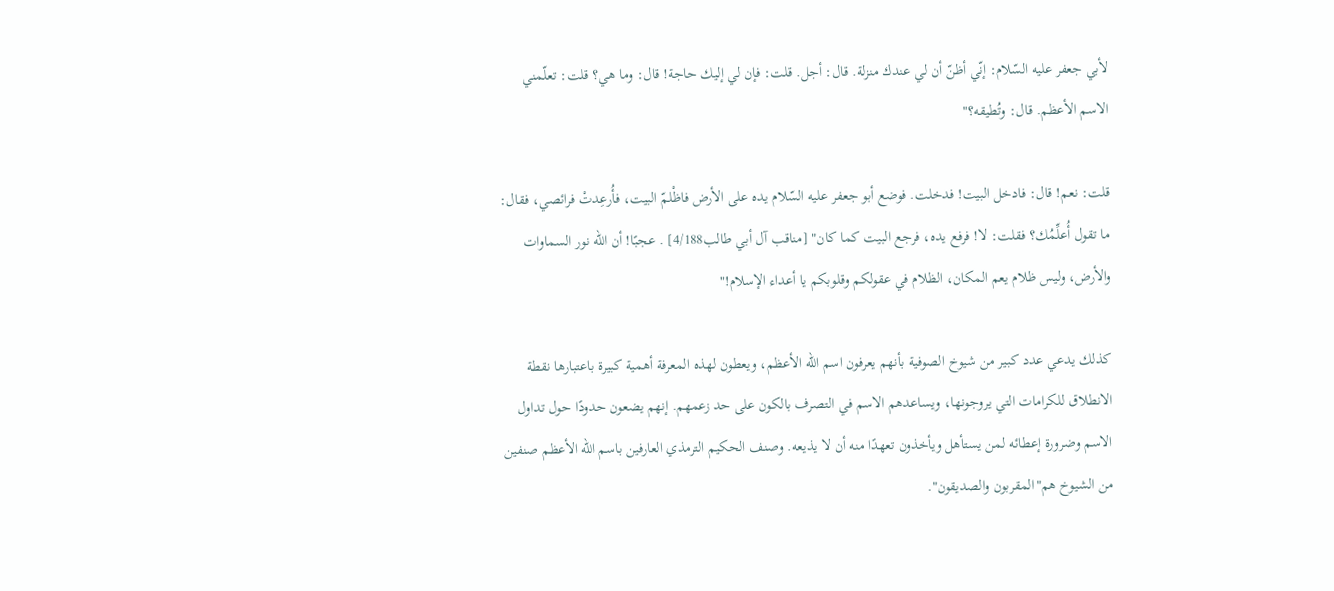لأبي جعفر عليه السّلام: إنّي أظنّ أن لي عندك منزلة. قال: أجل. قلت: فإن لي إليك حاجة! قال: وما هي؟ قلت: تعلّمني الاسم الأعظم. قال: وتُطيقه؟"

قلت: نعم! قال: فادخل البيت! فدخلت. فوضع أبو جعفر عليه السّلام يده على الأرض فاظْلمّ البيت، فأُرعِدتْ فرائصي، فقال: ما تقول أُعلِّمُك؟ فقلت: لا! فرفع يده، فرجع البيت كما كان" [مناقب آل أبي طالب4/188] . عجبًا! أن الله نور السماوات والأرض، وليس ظلام يعم المكان، الظلام في عقولكم وقلوبكم يا أعداء الإسلام!"

كذلك يدعي عدد كبير من شيوخ الصوفية بأنهم يعرفون اسم الله الأعظم، ويعطون لهذه المعرفة أهمية كبيرة باعتبارها نقطة الانطلاق للكرامات التي يروجونها، ويساعدهم الاسم في التصرف بالكون على حد زعمهم. إنهم يضعون حدودًا حول تداول الاسم وضرورة إعطائه لمن يستأهل ويأخذون تعهدًا منه أن لا يذيعه. وصنف الحكيم الترمذي العارفين باسم الله الأعظم صنفين من الشيوخ هم"المقربون والصديقون".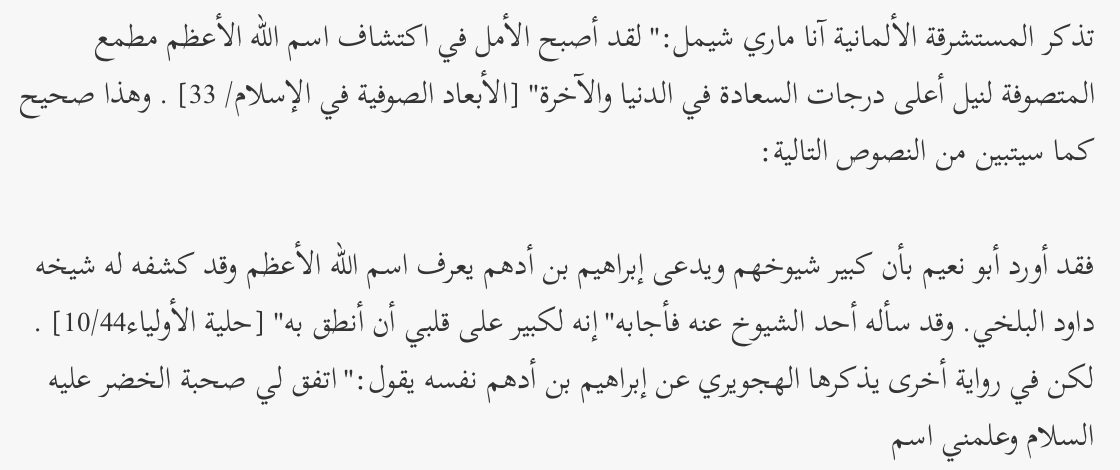تذكر المستشرقة الألمانية آنا ماري شيمل:"لقد أصبح الأمل في اكتشاف اسم الله الأعظم مطمع المتصوفة لنيل أعلى درجات السعادة في الدنيا والآخرة" [الأبعاد الصوفية في الإسلام/ 33] . وهذا صحيح كما سيتبين من النصوص التالية:

فقد أورد أبو نعيم بأن كبير شيوخهم ويدعى إبراهيم بن أدهم يعرف اسم الله الأعظم وقد كشفه له شيخه داود البلخي. وقد سأله أحد الشيوخ عنه فأجابه"إنه لكبير على قلبي أن أنطق به" [حلية الأولياء10/44] . لكن في رواية أخرى يذكرها الهجويري عن إبراهيم بن أدهم نفسه يقول:"اتفق لي صحبة الخضر عليه السلام وعلمني اسم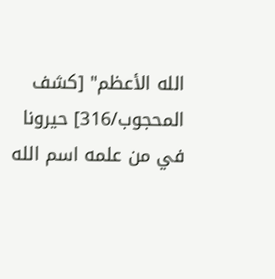الله الأعظم" [كشف المحجوب/316] حيرونا في من علمه اسم الله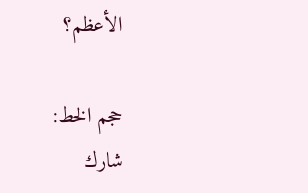الأعظم؟

حجم الخط:
شارك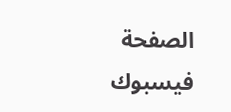الصفحة
فيسبوك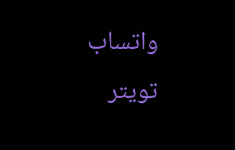واتساب تويتر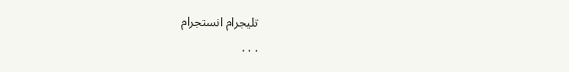تليجرام انستجرام
. . .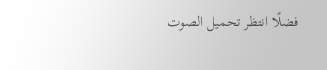فضلًا انتظر تحميل الصوت